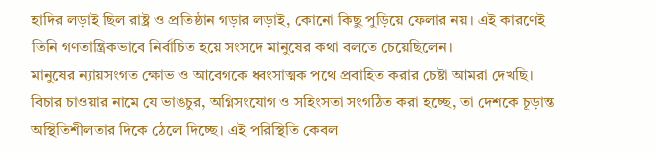হাদির লড়াই ছিল রাষ্ট্র ও প্রতিষ্ঠান গড়ার লড়াই, কোনো কিছু পুড়িয়ে ফেলার নয়। এই কারণেই তিনি গণতান্ত্রিকভাবে নির্বাচিত হয়ে সংসদে মানুষের কথা বলতে চেয়েছিলেন।
মানুষের ন্যায়সংগত ক্ষোভ ও আবেগকে ধ্বংসাত্মক পথে প্রবাহিত করার চেষ্টা আমরা দেখছি। বিচার চাওয়ার নামে যে ভাঙচুর, অগ্নিসংযোগ ও সহিংসতা সংগঠিত করা হচ্ছে, তা দেশকে চূড়ান্ত অস্থিতিশীলতার দিকে ঠেলে দিচ্ছে। এই পরিস্থিতি কেবল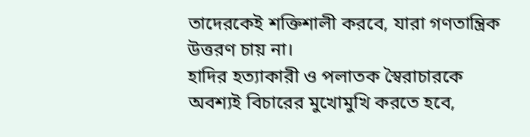তাদেরকেই শক্তিশালী করবে, যারা গণতান্ত্রিক উত্তরণ চায় না।
হাদির হত্যাকারী ও পলাতক স্বৈরাচারকে অবশ্যই বিচারের মুখোমুখি করতে হবে,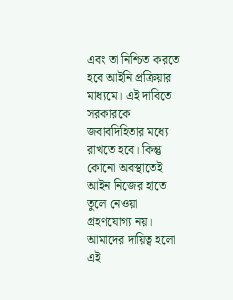এবং তা নিশ্চিত করতে হবে আইনি প্রক্রিয়ার মাধ্যমে। এই দাবিতে সরকারকে জবাবদিহিতার মধ্যে রাখতে হবে। কিন্তু কোনো অবস্থাতেই আইন নিজের হাতে তুলে নেওয়া গ্রহণযোগ্য নয়।
আমাদের দায়িত্ব হলো এই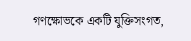গণক্ষোভকে একটি যুক্তিসংগত,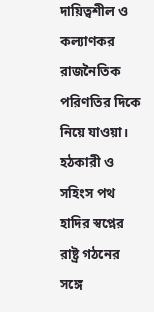দায়িত্বশীল ও কল্যাণকর রাজনৈতিক পরিণতির দিকে নিয়ে যাওয়া। হঠকারী ও সহিংস পথ হাদির স্বপ্নের রাষ্ট্র গঠনের সঙ্গে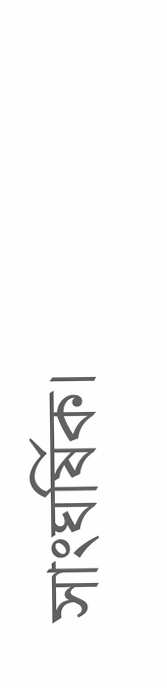সাংঘর্ষিক।